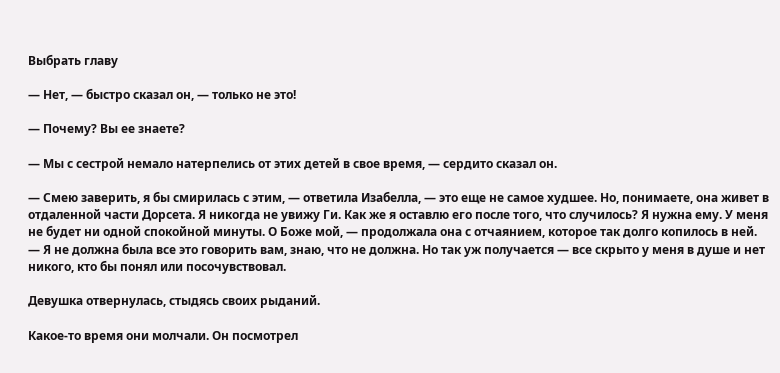Выбрать главу

— Нет, — быстро сказал он, — только не это!

— Почему? Вы ее знаете?

— Мы с сестрой немало натерпелись от этих детей в свое время, — сердито сказал он.

— Смею заверить, я бы смирилась с этим, — ответила Изабелла, — это еще не самое худшее. Но, понимаете, она живет в отдаленной части Дорсета. Я никогда не увижу Ги. Как же я оставлю его после того, что случилось? Я нужна ему. У меня не будет ни одной спокойной минуты. О Боже мой, — продолжала она с отчаянием, которое так долго копилось в ней. — Я не должна была все это говорить вам, знаю, что не должна. Но так уж получается — все скрыто у меня в душе и нет никого, кто бы понял или посочувствовал.

Девушка отвернулась, стыдясь своих рыданий.

Какое-то время они молчали. Он посмотрел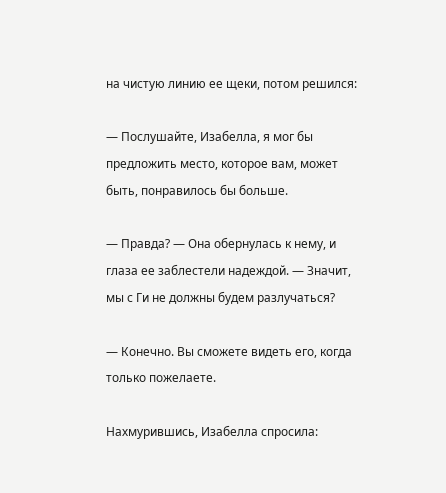на чистую линию ее щеки, потом решился:

— Послушайте, Изабелла, я мог бы предложить место, которое вам, может быть, понравилось бы больше.

— Правда? — Она обернулась к нему, и глаза ее заблестели надеждой. — Значит, мы с Ги не должны будем разлучаться?

— Конечно. Вы сможете видеть его, когда только пожелаете.

Нахмурившись, Изабелла спросила: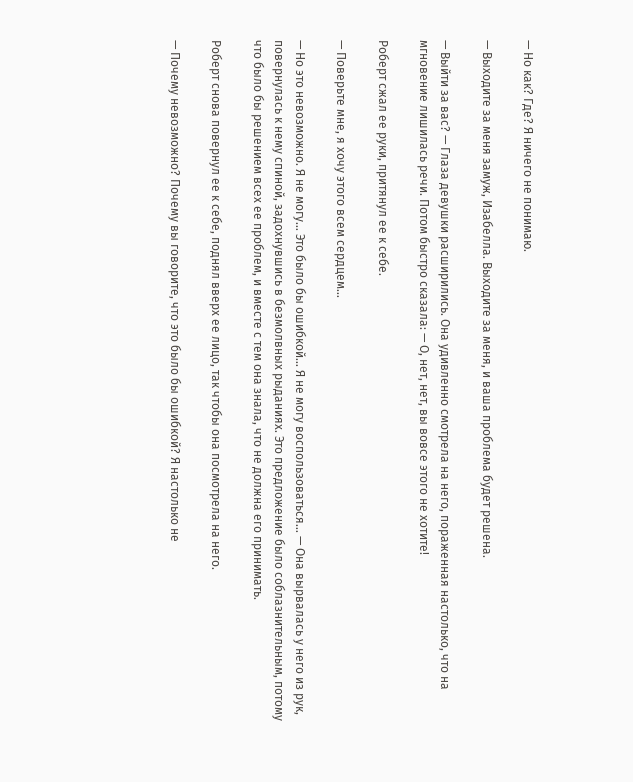— Но как? Где? Я ничего не понимаю.

— Выходите за меня замуж, Изабелла. Выходите за меня, и ваша проблема будет решена.

— Выйти за вас? — Глаза девушки расширились. Она удивленно смотрела на него, пораженная настолько, что на мгновение лишилась речи. Потом быстро сказала: — О, нет, нет, вы вовсе этого не хотите!

Роберт сжал ее руки, притянул ее к себе.

— Поверьте мне, я хочу этого всем сердцем…

— Но это невозможно. Я не могу… Это было бы ошибкой… Я не могу воспользоваться… — Она вырвалась у него из рук, повернулась к нему спиной, задохнувшись в безмолвных рыданиях. Это предложение было соблазнительным, потому что было бы решением всех ее проблем, и вместе с тем она знала, что не должна его принимать.

Роберт снова повернул ее к себе, поднял вверх ее лицо, так чтобы она посмотрела на него.

— Почему невозможно? Почему вы говорите, что это было бы ошибкой? Я настолько не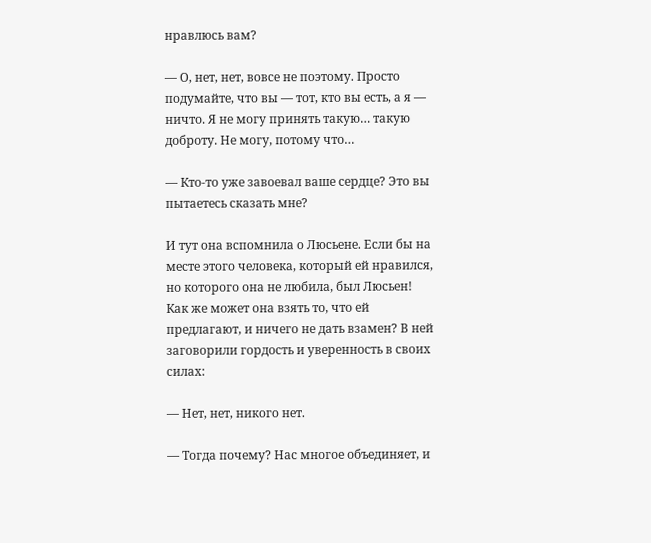нравлюсь вам?

— О, нет, нет, вовсе не поэтому. Просто подумайте, что вы — тот, кто вы есть, а я — ничто. Я не могу принять такую… такую доброту. Не могу, потому что…

— Кто-то уже завоевал ваше сердце? Это вы пытаетесь сказать мне?

И тут она вспомнила о Люсьене. Если бы на месте этого человека, который ей нравился, но которого она не любила, был Люсьен! Как же может она взять то, что ей предлагают, и ничего не дать взамен? В ней заговорили гордость и уверенность в своих силах:

— Нет, нет, никого нет.

— Тогда почему? Нас многое объединяет, и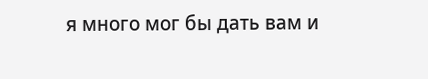я много мог бы дать вам и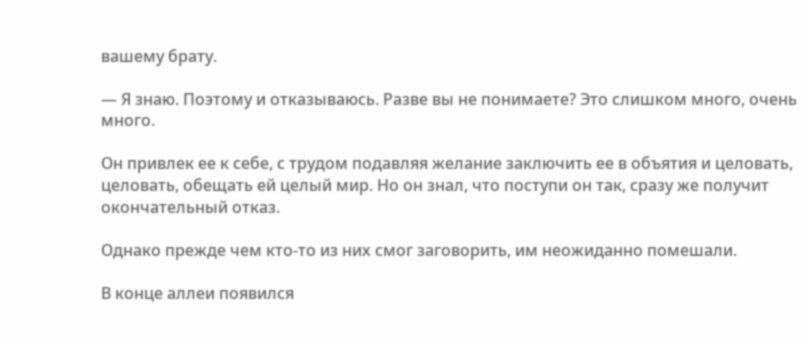вашему брату.

— Я знаю. Поэтому и отказываюсь. Разве вы не понимаете? Это слишком много, очень много.

Он привлек ее к себе, с трудом подавляя желание заключить ее в объятия и целовать, целовать, обещать ей целый мир. Но он знал, что поступи он так, сразу же получит окончательный отказ.

Однако прежде чем кто-то из них смог заговорить, им неожиданно помешали.

В конце аллеи появился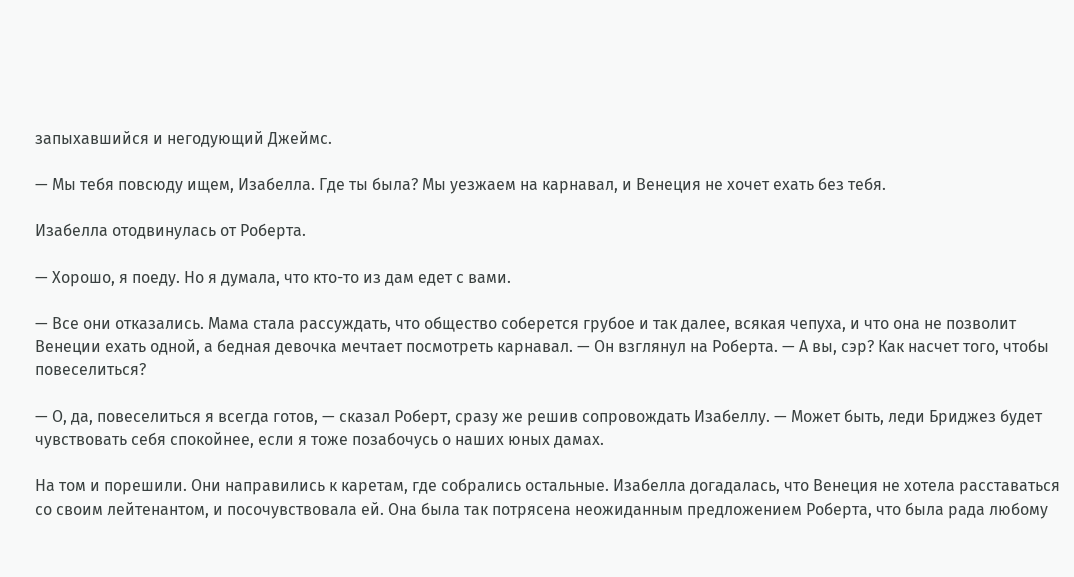запыхавшийся и негодующий Джеймс.

— Мы тебя повсюду ищем, Изабелла. Где ты была? Мы уезжаем на карнавал, и Венеция не хочет ехать без тебя.

Изабелла отодвинулась от Роберта.

— Хорошо, я поеду. Но я думала, что кто-то из дам едет с вами.

— Все они отказались. Мама стала рассуждать, что общество соберется грубое и так далее, всякая чепуха, и что она не позволит Венеции ехать одной, а бедная девочка мечтает посмотреть карнавал. — Он взглянул на Роберта. — А вы, сэр? Как насчет того, чтобы повеселиться?

— О, да, повеселиться я всегда готов, — сказал Роберт, сразу же решив сопровождать Изабеллу. — Может быть, леди Бриджез будет чувствовать себя спокойнее, если я тоже позабочусь о наших юных дамах.

На том и порешили. Они направились к каретам, где собрались остальные. Изабелла догадалась, что Венеция не хотела расставаться со своим лейтенантом, и посочувствовала ей. Она была так потрясена неожиданным предложением Роберта, что была рада любому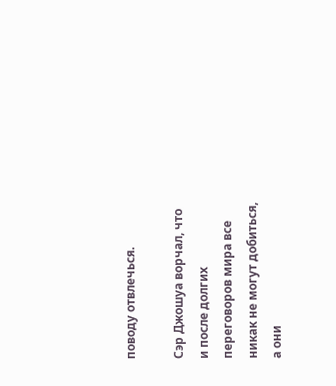поводу отвлечься.

Сэр Джошуа ворчал, что и после долгих переговоров мира все никак не могут добиться, а они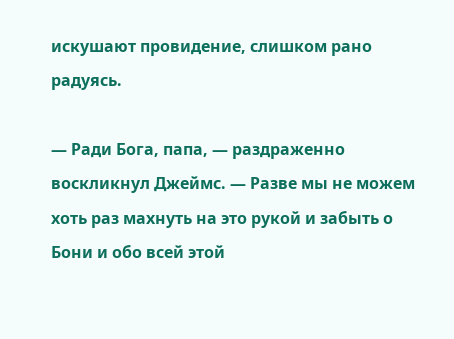искушают провидение, слишком рано радуясь.

— Ради Бога, папа, — раздраженно воскликнул Джеймс. — Разве мы не можем хоть раз махнуть на это рукой и забыть о Бони и обо всей этой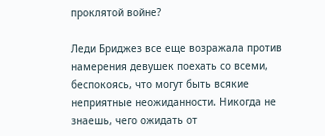проклятой войне?

Леди Бриджез все еще возражала против намерения девушек поехать со всеми, беспокоясь, что могут быть всякие неприятные неожиданности. Никогда не знаешь, чего ожидать от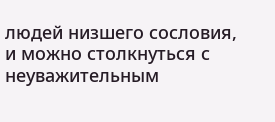людей низшего сословия, и можно столкнуться с неуважительным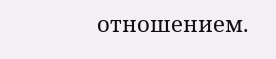отношением.